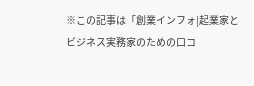※この記事は「創業インフォ|起業家とビジネス実務家のための口コ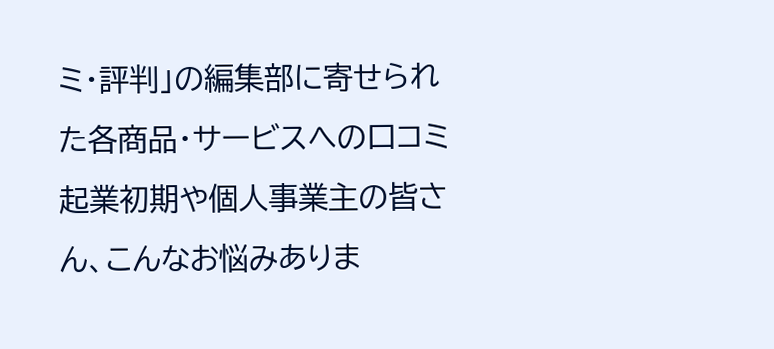ミ・評判」の編集部に寄せられた各商品・サービスへの口コミ
起業初期や個人事業主の皆さん、こんなお悩みありま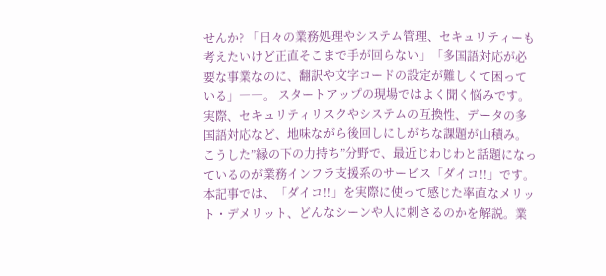せんか? 「日々の業務処理やシステム管理、セキュリティーも考えたいけど正直そこまで手が回らない」「多国語対応が必要な事業なのに、翻訳や文字コードの設定が難しくて困っている」――。 スタートアップの現場ではよく聞く悩みです。実際、セキュリティリスクやシステムの互換性、データの多国語対応など、地味ながら後回しにしがちな課題が山積み。こうした”縁の下の力持ち”分野で、最近じわじわと話題になっているのが業務インフラ支援系のサービス「ダイコ!!」です。 本記事では、「ダイコ!!」を実際に使って感じた率直なメリット・デメリット、どんなシーンや人に刺さるのかを解説。業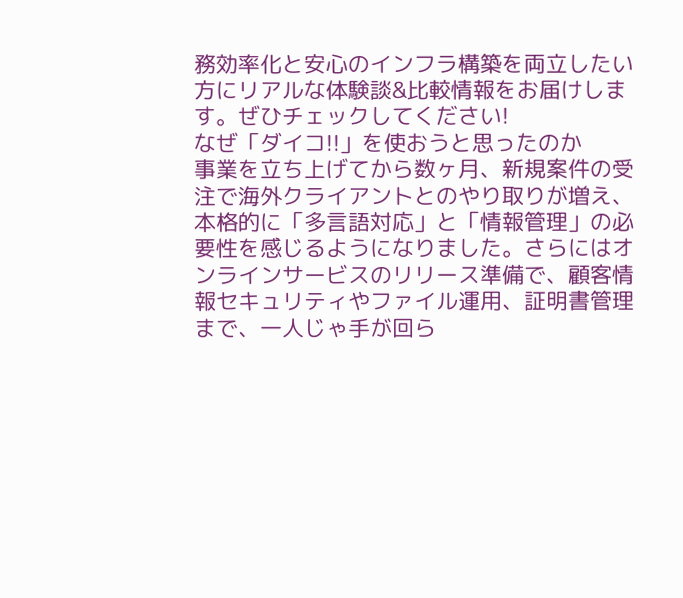務効率化と安心のインフラ構築を両立したい方にリアルな体験談&比較情報をお届けします。ぜひチェックしてください!
なぜ「ダイコ!!」を使おうと思ったのか
事業を立ち上げてから数ヶ月、新規案件の受注で海外クライアントとのやり取りが増え、本格的に「多言語対応」と「情報管理」の必要性を感じるようになりました。さらにはオンラインサービスのリリース準備で、顧客情報セキュリティやファイル運用、証明書管理まで、一人じゃ手が回ら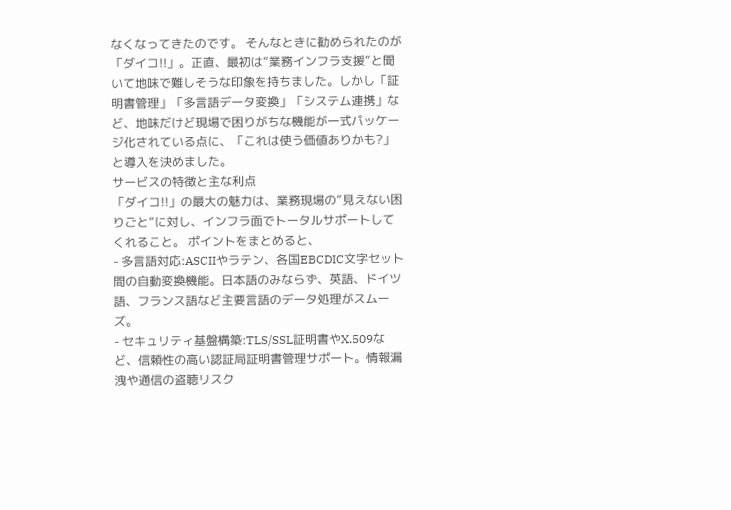なくなってきたのです。 そんなときに勧められたのが「ダイコ!!」。正直、最初は”業務インフラ支援”と聞いて地味で難しそうな印象を持ちました。しかし「証明書管理」「多言語データ変換」「システム連携」など、地味だけど現場で困りがちな機能が一式パッケージ化されている点に、「これは使う価値ありかも?」と導入を決めました。
サービスの特徴と主な利点
「ダイコ!!」の最大の魅力は、業務現場の”見えない困りごと”に対し、インフラ面でトータルサポートしてくれること。 ポイントをまとめると、
- 多言語対応:ASCIIやラテン、各国EBCDIC文字セット間の自動変換機能。日本語のみならず、英語、ドイツ語、フランス語など主要言語のデータ処理がスムーズ。
- セキュリティ基盤構築:TLS/SSL証明書やX.509など、信頼性の高い認証局証明書管理サポート。情報漏洩や通信の盗聴リスク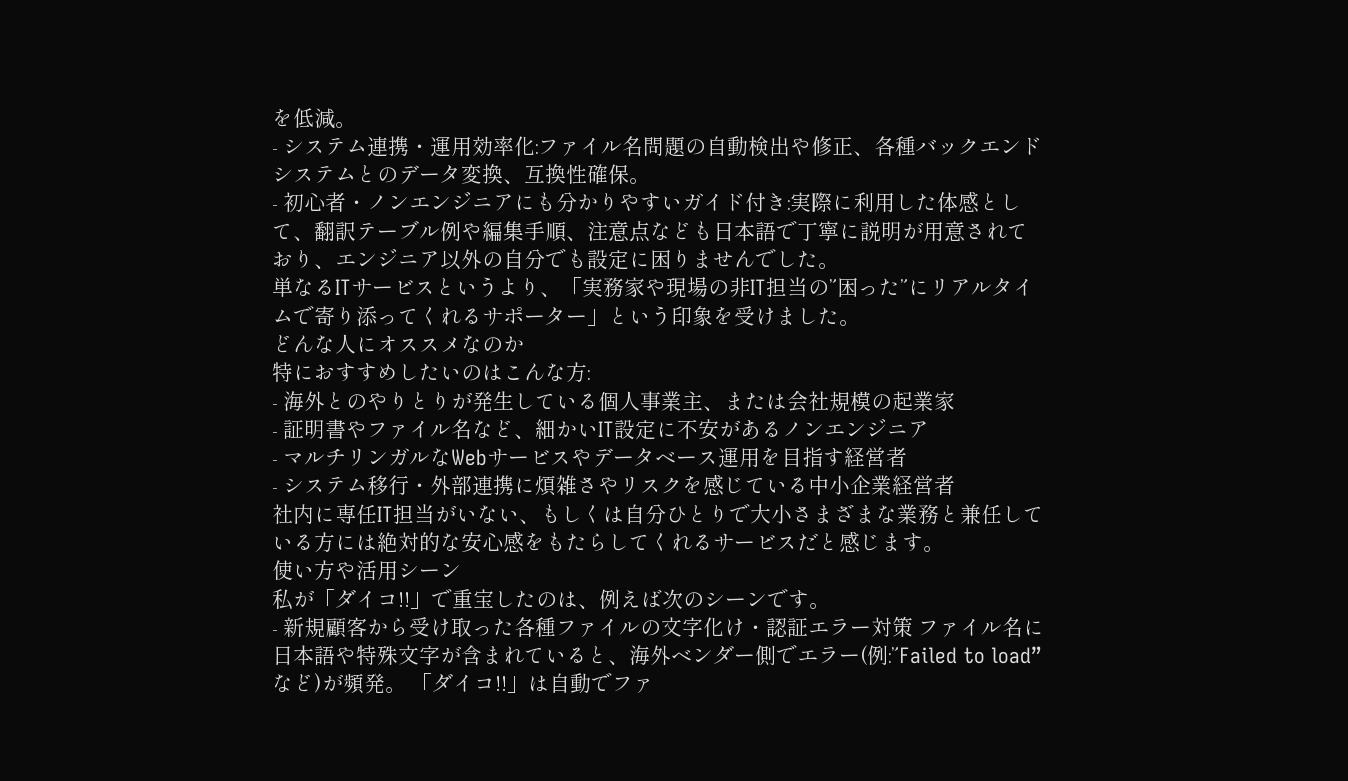を低減。
- システム連携・運用効率化:ファイル名問題の自動検出や修正、各種バックエンドシステムとのデータ変換、互換性確保。
- 初心者・ノンエンジニアにも分かりやすいガイド付き:実際に利用した体感として、翻訳テーブル例や編集手順、注意点なども日本語で丁寧に説明が用意されており、エンジニア以外の自分でも設定に困りませんでした。
単なるITサービスというより、「実務家や現場の非IT担当の”困った”にリアルタイムで寄り添ってくれるサポーター」という印象を受けました。
どんな人にオススメなのか
特におすすめしたいのはこんな方:
- 海外とのやりとりが発生している個人事業主、または会社規模の起業家
- 証明書やファイル名など、細かいIT設定に不安があるノンエンジニア
- マルチリンガルなWebサービスやデータベース運用を目指す経営者
- システム移行・外部連携に煩雑さやリスクを感じている中小企業経営者
社内に専任IT担当がいない、もしくは自分ひとりで大小さまざまな業務と兼任している方には絶対的な安心感をもたらしてくれるサービスだと感じます。
使い方や活用シーン
私が「ダイコ!!」で重宝したのは、例えば次のシーンです。
- 新規顧客から受け取った各種ファイルの文字化け・認証エラー対策 ファイル名に日本語や特殊文字が含まれていると、海外ベンダー側でエラー(例:”Failed to load”など)が頻発。 「ダイコ!!」は自動でファ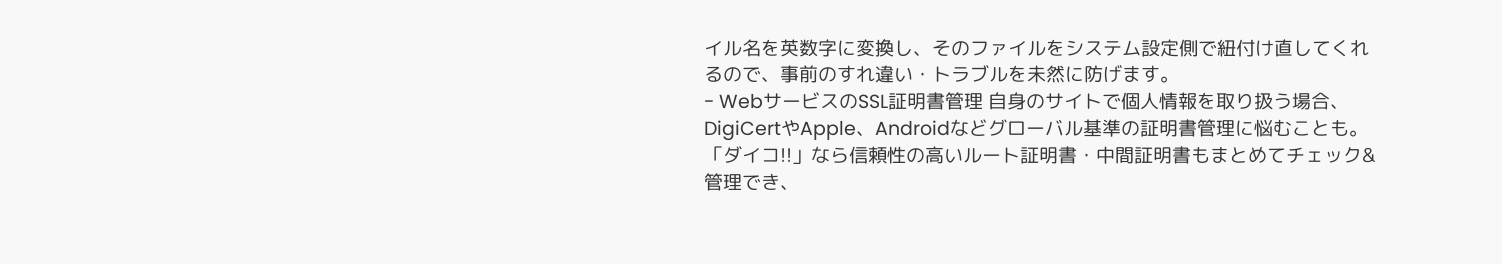イル名を英数字に変換し、そのファイルをシステム設定側で紐付け直してくれるので、事前のすれ違い・トラブルを未然に防げます。
- WebサービスのSSL証明書管理 自身のサイトで個人情報を取り扱う場合、DigiCertやApple、Androidなどグローバル基準の証明書管理に悩むことも。 「ダイコ!!」なら信頼性の高いルート証明書・中間証明書もまとめてチェック&管理でき、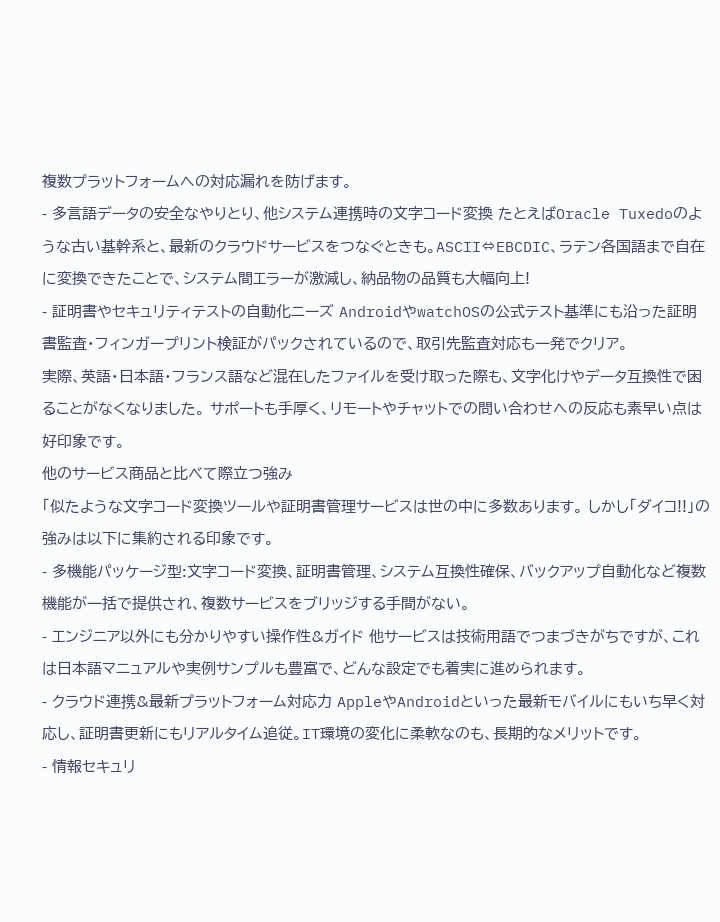複数プラットフォームへの対応漏れを防げます。
- 多言語データの安全なやりとり、他システム連携時の文字コード変換 たとえばOracle Tuxedoのような古い基幹系と、最新のクラウドサービスをつなぐときも。ASCII⇔EBCDIC、ラテン各国語まで自在に変換できたことで、システム間エラーが激減し、納品物の品質も大幅向上!
- 証明書やセキュリティテストの自動化ニーズ AndroidやwatchOSの公式テスト基準にも沿った証明書監査・フィンガープリント検証がパックされているので、取引先監査対応も一発でクリア。
実際、英語・日本語・フランス語など混在したファイルを受け取った際も、文字化けやデータ互換性で困ることがなくなりました。 サポートも手厚く、リモートやチャットでの問い合わせへの反応も素早い点は好印象です。
他のサービス商品と比べて際立つ強み
「似たような文字コード変換ツールや証明書管理サービスは世の中に多数あります。 しかし「ダイコ!!」の強みは以下に集約される印象です。
- 多機能パッケージ型:文字コード変換、証明書管理、システム互換性確保、バックアップ自動化など複数機能が一括で提供され、複数サービスをブリッジする手間がない。
- エンジニア以外にも分かりやすい操作性&ガイド 他サービスは技術用語でつまづきがちですが、これは日本語マニュアルや実例サンプルも豊富で、どんな設定でも着実に進められます。
- クラウド連携&最新プラットフォーム対応力 AppleやAndroidといった最新モバイルにもいち早く対応し、証明書更新にもリアルタイム追従。IT環境の変化に柔軟なのも、長期的なメリットです。
- 情報セキュリ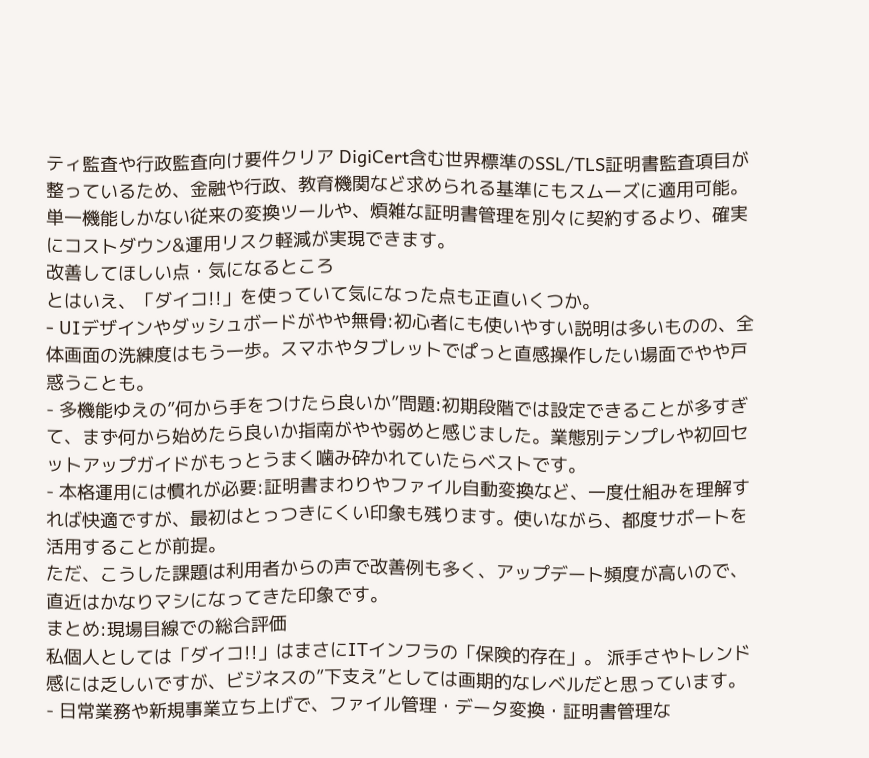ティ監査や行政監査向け要件クリア DigiCert含む世界標準のSSL/TLS証明書監査項目が整っているため、金融や行政、教育機関など求められる基準にもスムーズに適用可能。
単一機能しかない従来の変換ツールや、煩雑な証明書管理を別々に契約するより、確実にコストダウン&運用リスク軽減が実現できます。
改善してほしい点・気になるところ
とはいえ、「ダイコ!!」を使っていて気になった点も正直いくつか。
- UIデザインやダッシュボードがやや無骨:初心者にも使いやすい説明は多いものの、全体画面の洗練度はもう一歩。スマホやタブレットでぱっと直感操作したい場面でやや戸惑うことも。
- 多機能ゆえの”何から手をつけたら良いか”問題:初期段階では設定できることが多すぎて、まず何から始めたら良いか指南がやや弱めと感じました。業態別テンプレや初回セットアップガイドがもっとうまく噛み砕かれていたらベストです。
- 本格運用には慣れが必要:証明書まわりやファイル自動変換など、一度仕組みを理解すれば快適ですが、最初はとっつきにくい印象も残ります。使いながら、都度サポートを活用することが前提。
ただ、こうした課題は利用者からの声で改善例も多く、アップデート頻度が高いので、直近はかなりマシになってきた印象です。
まとめ:現場目線での総合評価
私個人としては「ダイコ!!」はまさにITインフラの「保険的存在」。 派手さやトレンド感には乏しいですが、ビジネスの”下支え”としては画期的なレベルだと思っています。
- 日常業務や新規事業立ち上げで、ファイル管理・データ変換・証明書管理な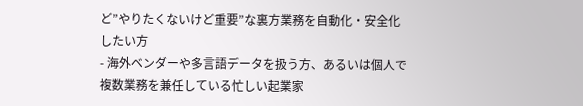ど”やりたくないけど重要”な裏方業務を自動化・安全化したい方
- 海外ベンダーや多言語データを扱う方、あるいは個人で複数業務を兼任している忙しい起業家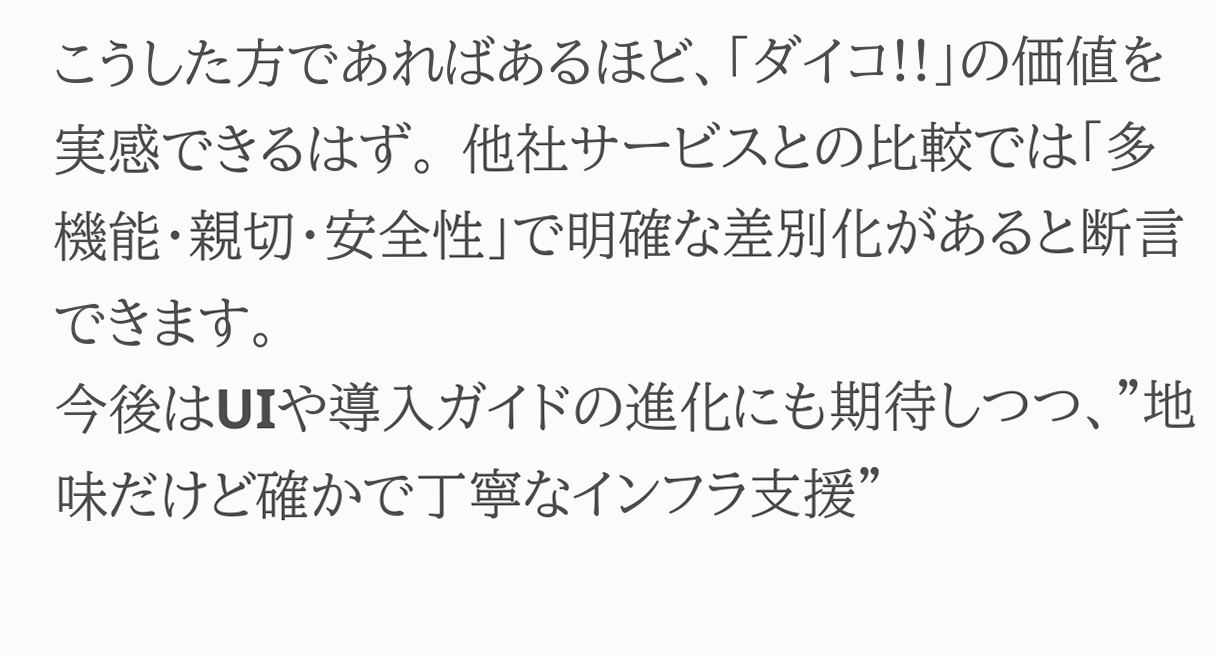こうした方であればあるほど、「ダイコ!!」の価値を実感できるはず。 他社サービスとの比較では「多機能・親切・安全性」で明確な差別化があると断言できます。
今後はUIや導入ガイドの進化にも期待しつつ、”地味だけど確かで丁寧なインフラ支援”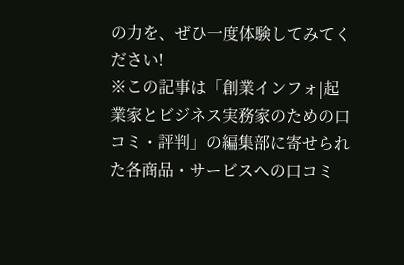の力を、ぜひ一度体験してみてください!
※この記事は「創業インフォ|起業家とビジネス実務家のための口コミ・評判」の編集部に寄せられた各商品・サービスへの口コミ